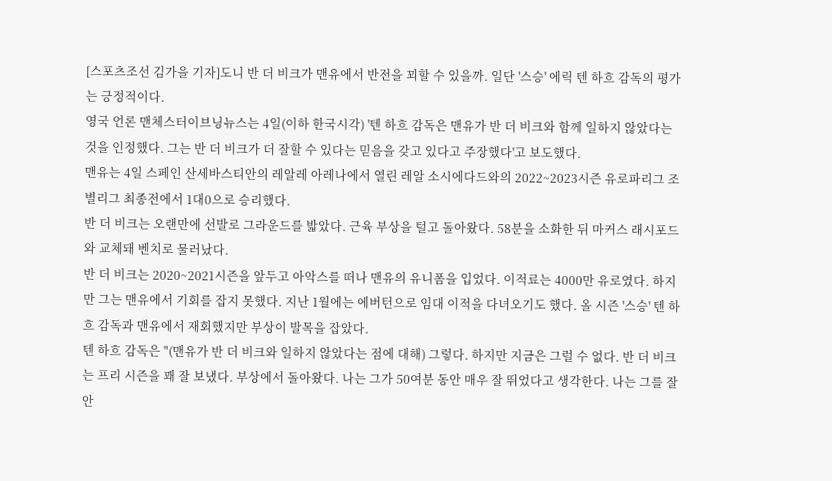[스포츠조선 김가을 기자]도니 반 더 비크가 맨유에서 반전을 꾀할 수 있을까. 일단 '스승' 에릭 텐 하흐 감독의 평가는 긍정적이다.
영국 언론 맨체스터이브닝뉴스는 4일(이하 한국시각) '텐 하흐 감독은 맨유가 반 더 비크와 함께 일하지 않았다는 것을 인정했다. 그는 반 더 비크가 더 잘할 수 있다는 믿음을 갖고 있다고 주장했다'고 보도했다.
맨유는 4일 스페인 산세바스티안의 레알레 아레나에서 열린 레알 소시에다드와의 2022~2023시즌 유로파리그 조별리그 최종전에서 1대0으로 승리했다.
반 더 비크는 오랜만에 선발로 그라운드를 밟았다. 근육 부상을 털고 돌아왔다. 58분을 소화한 뒤 마커스 래시포드와 교체돼 벤치로 물러났다.
반 더 비크는 2020~2021시즌을 앞두고 아악스를 떠나 맨유의 유니폼을 입었다. 이적료는 4000만 유로였다. 하지만 그는 맨유에서 기회를 잡지 못했다. 지난 1월에는 에버턴으로 임대 이적을 다녀오기도 했다. 올 시즌 '스승' 텐 하흐 감독과 맨유에서 재회했지만 부상이 발목을 잡았다.
텐 하흐 감독은 "(맨유가 반 더 비크와 일하지 않았다는 점에 대해) 그렇다. 하지만 지금은 그럴 수 없다. 반 더 비크는 프리 시즌을 꽤 잘 보냈다. 부상에서 돌아왔다. 나는 그가 50여분 동안 매우 잘 뛰었다고 생각한다. 나는 그를 잘 안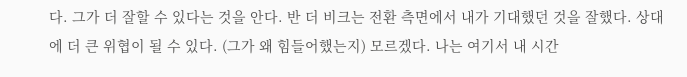다. 그가 더 잘할 수 있다는 것을 안다. 반 더 비크는 전환 측면에서 내가 기대했던 것을 잘했다. 상대에 더 큰 위협이 될 수 있다. (그가 왜 힘들어했는지) 모르겠다. 나는 여기서 내 시간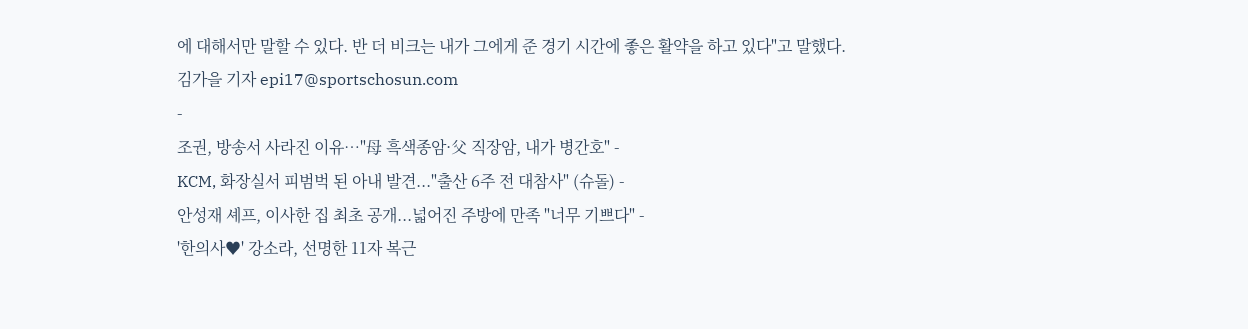에 대해서만 말할 수 있다. 반 더 비크는 내가 그에게 준 경기 시간에 좋은 활약을 하고 있다"고 말했다.
김가을 기자 epi17@sportschosun.com
-
조권, 방송서 사라진 이유…"母 흑색종암·父 직장암, 내가 병간호" -
KCM, 화장실서 피범벅 된 아내 발견..."출산 6주 전 대참사" (슈돌) -
안성재 셰프, 이사한 집 최초 공개...넓어진 주방에 만족 "너무 기쁘다" -
'한의사♥' 강소라, 선명한 11자 복근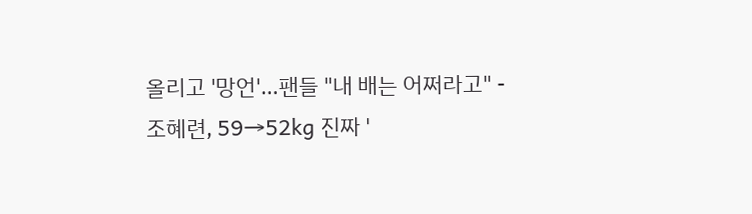올리고 '망언'…팬들 "내 배는 어쩌라고" -
조혜련, 59→52kg 진짜 '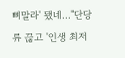뼈말라' 됐네…"단당류 끊고 '인생 최저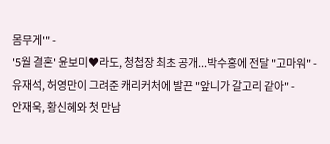몸무게'" -
'5월 결혼' 윤보미♥라도, 청첩장 최초 공개...박수홍에 전달 "고마워" -
유재석, 허영만이 그려준 캐리커처에 발끈 "앞니가 갈고리 같아" -
안재욱, 황신혜와 첫 만남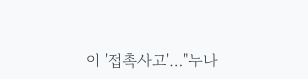이 '접촉사고'…"누나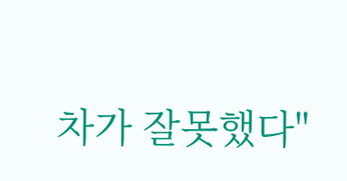차가 잘못했다"